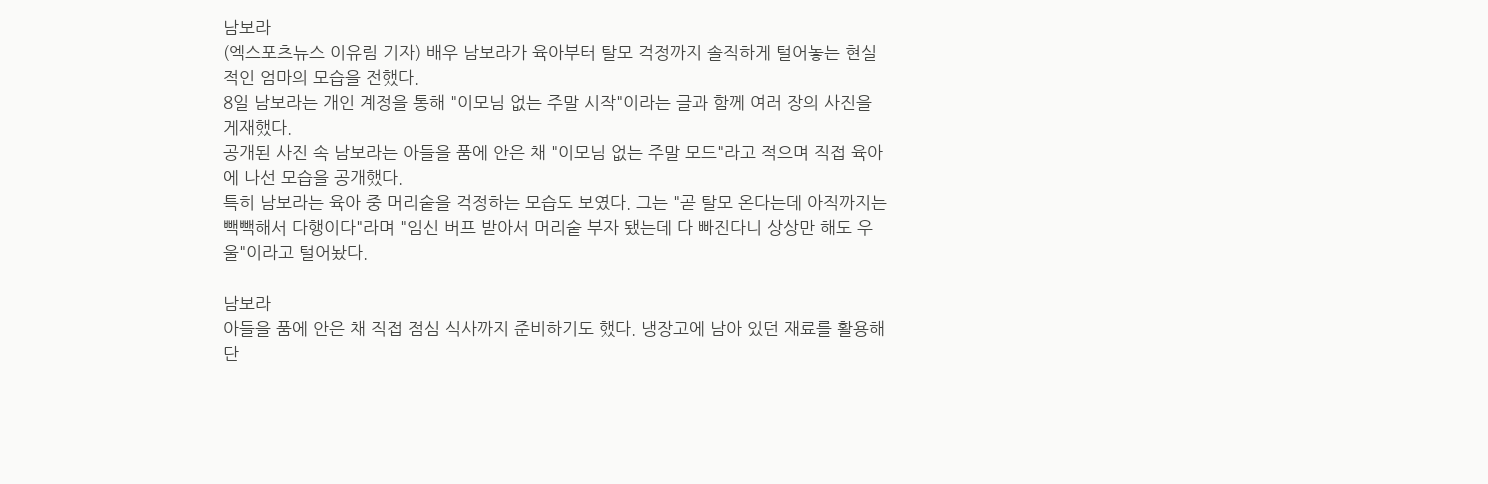남보라
(엑스포츠뉴스 이유림 기자) 배우 남보라가 육아부터 탈모 걱정까지 솔직하게 털어놓는 현실적인 엄마의 모습을 전했다.
8일 남보라는 개인 계정을 통해 "이모님 없는 주말 시작"이라는 글과 함께 여러 장의 사진을 게재했다.
공개된 사진 속 남보라는 아들을 품에 안은 채 "이모님 없는 주말 모드"라고 적으며 직접 육아에 나선 모습을 공개했다.
특히 남보라는 육아 중 머리숱을 걱정하는 모습도 보였다. 그는 "곧 탈모 온다는데 아직까지는 빽빽해서 다행이다"라며 "임신 버프 받아서 머리숱 부자 됐는데 다 빠진다니 상상만 해도 우울"이라고 털어놨다.

남보라
아들을 품에 안은 채 직접 점심 식사까지 준비하기도 했다. 냉장고에 남아 있던 재료를 활용해 단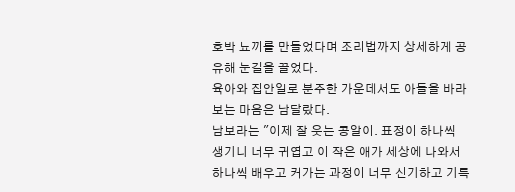호박 뇨끼를 만들었다며 조리법까지 상세하게 공유해 눈길을 끌었다.
육아와 집안일로 분주한 가운데서도 아들을 바라보는 마음은 남달랐다.
남보라는 "이제 잘 웃는 콩알이. 표정이 하나씩 생기니 너무 귀엽고 이 작은 애가 세상에 나와서 하나씩 배우고 커가는 과정이 너무 신기하고 기특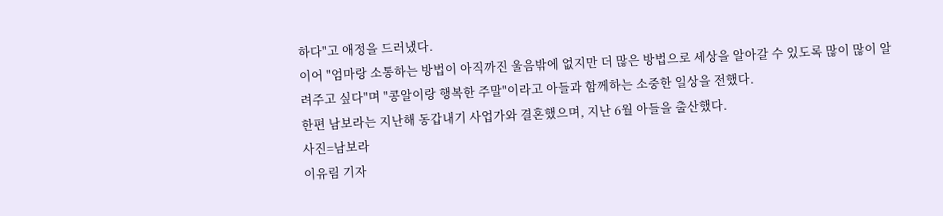하다"고 애정을 드러냈다.
이어 "엄마랑 소통하는 방법이 아직까진 울음밖에 없지만 더 많은 방법으로 세상을 알아갈 수 있도록 많이 많이 알려주고 싶다"며 "콩알이랑 행복한 주말"이라고 아들과 함께하는 소중한 일상을 전했다.
한편 남보라는 지난해 동갑내기 사업가와 결혼했으며, 지난 6월 아들을 출산했다.
사진=남보라
이유림 기자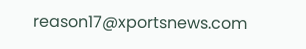reason17@xportsnews.com